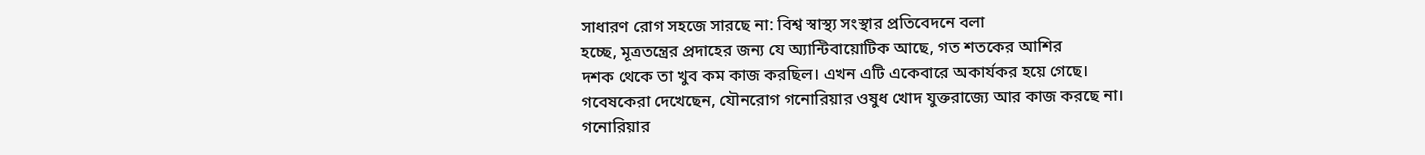সাধারণ রোগ সহজে সারছে না: বিশ্ব স্বাস্থ্য সংস্থার প্রতিবেদনে বলা
হচ্ছে, মূত্রতন্ত্রের প্রদাহের জন্য যে অ্যান্টিবায়োটিক আছে, গত শতকের আশির
দশক থেকে তা খুব কম কাজ করছিল। এখন এটি একেবারে অকার্যকর হয়ে গেছে।
গবেষকেরা দেখেছেন, যৌনরোগ গনোরিয়ার ওষুধ খোদ যুক্তরাজ্যে আর কাজ করছে না।
গনোরিয়ার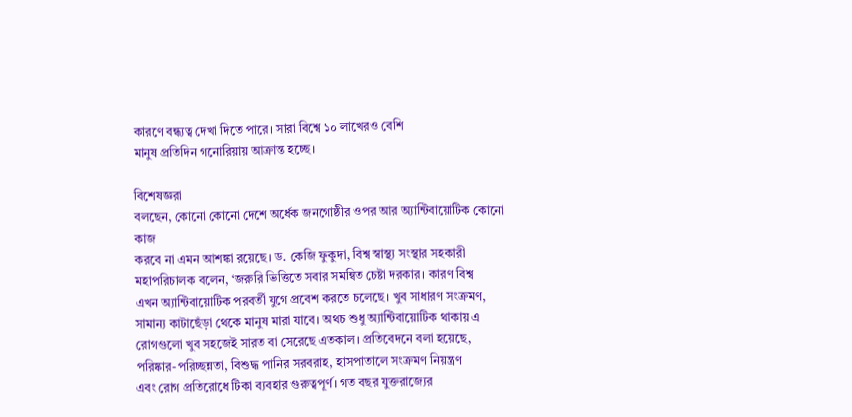কারণে বন্ধ্যত্ব দেখা দিতে পারে। সারা বিশ্বে ১০ লাখেরও বেশি
মানুষ প্রতিদিন গনোরিয়ায় আক্রান্ত হচ্ছে।

বিশেষজ্ঞরা
বলছেন, কোনো কোনো দেশে অর্ধেক জনগোষ্ঠীর ওপর আর অ্যান্টিবায়োটিক কোনো কাজ
করবে না এমন আশঙ্কা রয়েছে। ড. কেজি ফুকুদা, বিশ্ব স্বাস্থ্য সংস্থার সহকারী
মহাপরিচালক বলেন, ‘জরুরি ভিত্তিতে সবার সমন্বিত চেষ্টা দরকার। কারণ বিশ্ব
এখন অ্যান্টিবায়োটিক পরবর্তী যুগে প্রবেশ করতে চলেছে। খুব সাধারণ সংক্রমণ,
সামান্য কাটাছেঁড়া থেকে মানুষ মারা যাবে। অথচ শুধু অ্যান্টিবায়োটিক থাকায় এ
রোগগুলো খুব সহজেই সারত বা সেরেছে এতকাল। প্রতিবেদনে বলা হয়েছে,
পরিষ্কার-পরিচ্ছন্নতা, বিশুদ্ধ পানির সরবরাহ, হাসপাতালে সংক্রমণ নিয়ন্ত্রণ
এবং রোগ প্রতিরোধে টিকা ব্যবহার গুরুত্বপূর্ণ। গত বছর যুক্তরাজ্যের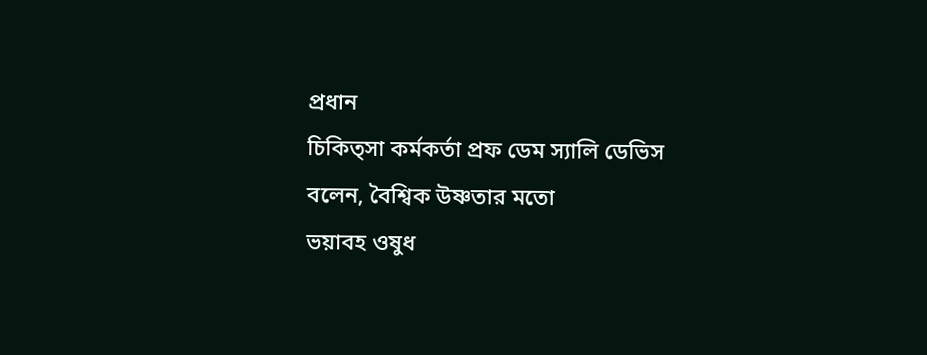প্রধান
চিকিত্সা কর্মকর্তা প্রফ ডেম স্যালি ডেভিস বলেন, বৈশ্বিক উষ্ণতার মতো
ভয়াবহ ওষুধ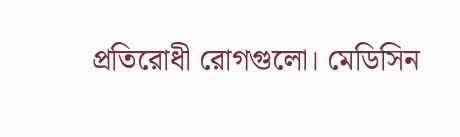প্রতিরোধী রোগগুলো। মেডিসিন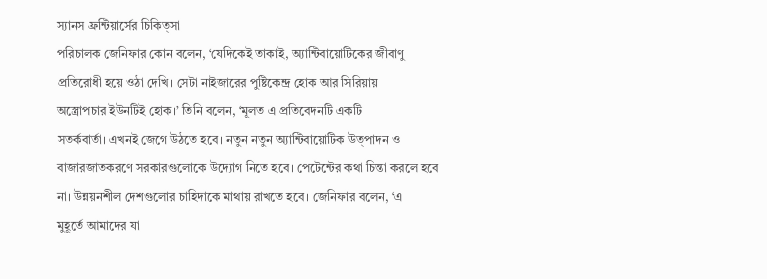স্যানস ফ্রন্টিয়ার্সের চিকিত্সা
পরিচালক জেনিফার কোন বলেন, ‘যেদিকেই তাকাই, অ্যান্টিবায়োটিকের জীবাণু
প্রতিরোধী হয়ে ওঠা দেখি। সেটা নাইজারের পুষ্টিকেন্দ্র হোক আর সিরিয়ায়
অস্ত্রোপচার ইউনটিই হোক।’ তিনি বলেন, ‘মূলত এ প্রতিবেদনটি একটি
সতর্কবার্তা। এখনই জেগে উঠতে হবে। নতুন নতুন অ্যান্টিবায়োটিক উত্পাদন ও
বাজারজাতকরণে সরকারগুলোকে উদ্যোগ নিতে হবে। পেটেন্টের কথা চিন্তা করলে হবে
না। উন্নয়নশীল দেশগুলোর চাহিদাকে মাথায় রাখতে হবে। জেনিফার বলেন, ‘এ
মুহূর্তে আমাদের যা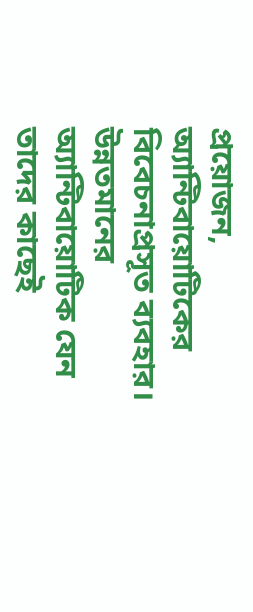প্রয়োজন, অ্যান্টিবায়োটিকের বিবেচনাপ্রসূত ব্যবহার।
উন্নতমানের অ্যান্টিবায়োটিক যেন তাদের কাছেই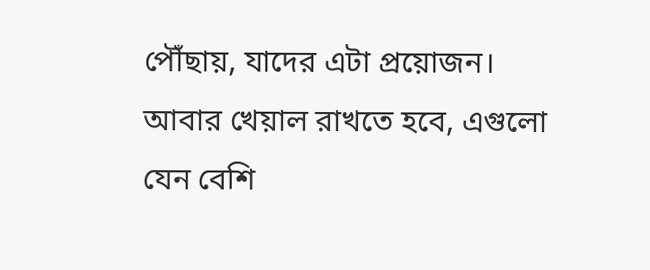পৌঁছায়, যাদের এটা প্রয়োজন।
আবার খেয়াল রাখতে হবে, এগুলো যেন বেশি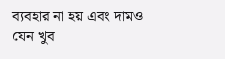ব্যবহার না হয় এবং দামও যেন খুব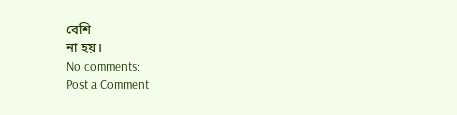বেশি
না হয়।
No comments:
Post a Comment